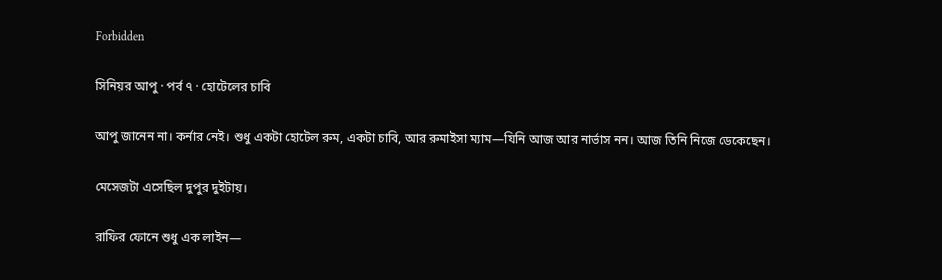Forbidden

সিনিয়র আপু · পর্ব ৭ · হোটেলের চাবি

আপু জানেন না। কর্নার নেই। শুধু একটা হোটেল রুম, একটা চাবি, আর রুমাইসা ম্যাম—যিনি আজ আর নার্ভাস নন। আজ তিনি নিজে ডেকেছেন।

মেসেজটা এসেছিল দুপুর দুইটায়।

রাফির ফোনে শুধু এক লাইন—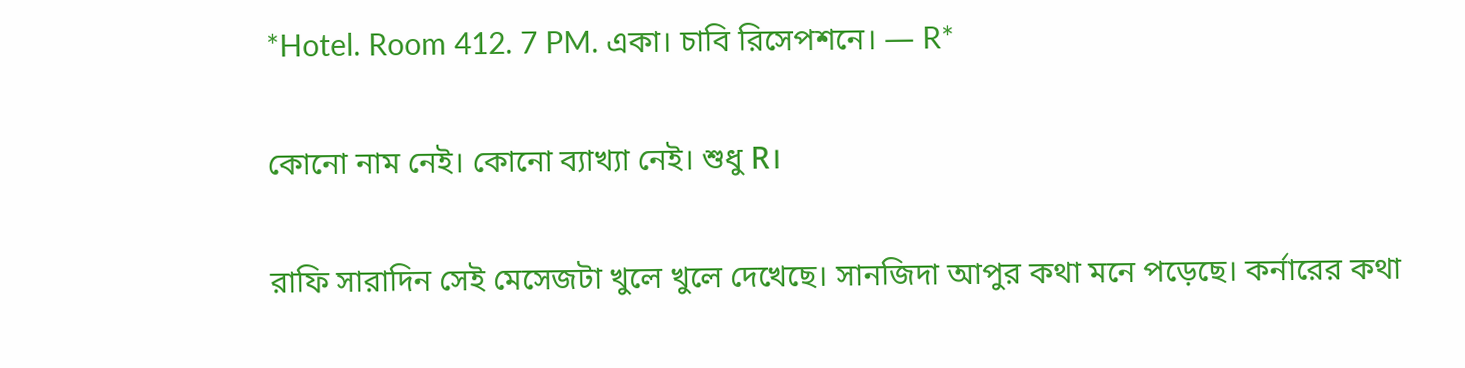*Hotel. Room 412. 7 PM. একা। চাবি রিসেপশনে। — R*

কোনো নাম নেই। কোনো ব্যাখ্যা নেই। শুধু R।

রাফি সারাদিন সেই মেসেজটা খুলে খুলে দেখেছে। সানজিদা আপুর কথা মনে পড়েছে। কর্নারের কথা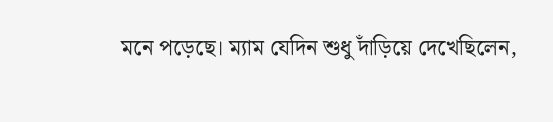মনে পড়েছে। ম্যাম যেদিন শুধু দাঁড়িয়ে দেখেছিলেন,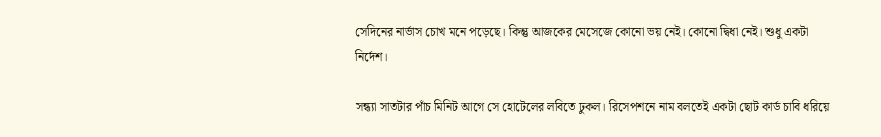সেদিনের নার্ভাস চোখ মনে পড়েছে। কিন্তু আজকের মেসেজে কোনো ভয় নেই। কোনো দ্বিধা নেই। শুধু একটা নির্দেশ।

সন্ধ্যা সাতটার পাঁচ মিনিট আগে সে হোটেলের লবিতে ঢুকল। রিসেপশনে নাম বলতেই একটা ছোট কার্ড চাবি ধরিয়ে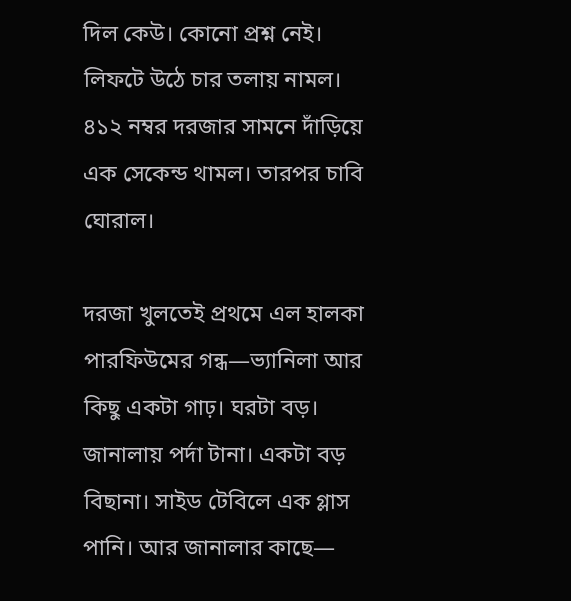দিল কেউ। কোনো প্রশ্ন নেই। লিফটে উঠে চার তলায় নামল। ৪১২ নম্বর দরজার সামনে দাঁড়িয়ে এক সেকেন্ড থামল। তারপর চাবি ঘোরাল।

দরজা খুলতেই প্রথমে এল হালকা পারফিউমের গন্ধ—ভ্যানিলা আর কিছু একটা গাঢ়। ঘরটা বড়। জানালায় পর্দা টানা। একটা বড় বিছানা। সাইড টেবিলে এক গ্লাস পানি। আর জানালার কাছে—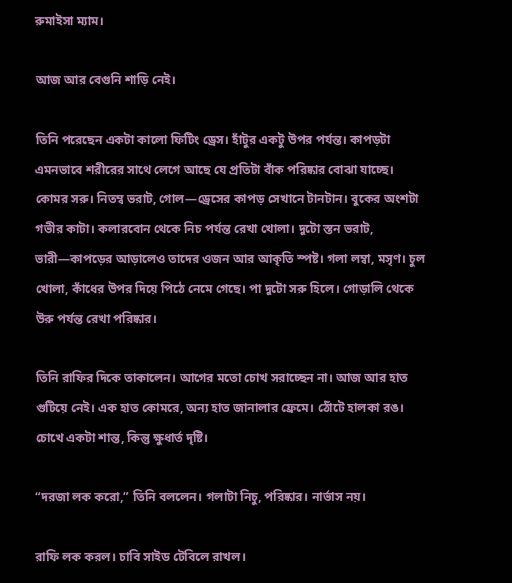রুমাইসা ম্যাম।

আজ আর বেগুনি শাড়ি নেই।

তিনি পরেছেন একটা কালো ফিটিং ড্রেস। হাঁটুর একটু উপর পর্যন্ত। কাপড়টা এমনভাবে শরীরের সাথে লেগে আছে যে প্রতিটা বাঁক পরিষ্কার বোঝা যাচ্ছে। কোমর সরু। নিতম্ব ভরাট, গোল—ড্রেসের কাপড় সেখানে টানটান। বুকের অংশটা গভীর কাটা। কলারবোন থেকে নিচ পর্যন্ত রেখা খোলা। দুটো স্তন ভরাট, ভারী—কাপড়ের আড়ালেও তাদের ওজন আর আকৃতি স্পষ্ট। গলা লম্বা, মসৃণ। চুল খোলা, কাঁধের উপর দিয়ে পিঠে নেমে গেছে। পা দুটো সরু হিলে। গোড়ালি থেকে উরু পর্যন্ত রেখা পরিষ্কার।

তিনি রাফির দিকে তাকালেন। আগের মতো চোখ সরাচ্ছেন না। আজ আর হাত গুটিয়ে নেই। এক হাত কোমরে, অন্য হাত জানালার ফ্রেমে। ঠোঁটে হালকা রঙ। চোখে একটা শান্ত, কিন্তু ক্ষুধার্ত দৃষ্টি।

“দরজা লক করো,” তিনি বললেন। গলাটা নিচু, পরিষ্কার। নার্ভাস নয়।

রাফি লক করল। চাবি সাইড টেবিলে রাখল।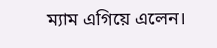ম্যাম এগিয়ে এলেন।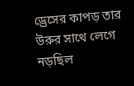ড্রেসের কাপড় তার উরুর সাথে লেগে নড়ছিল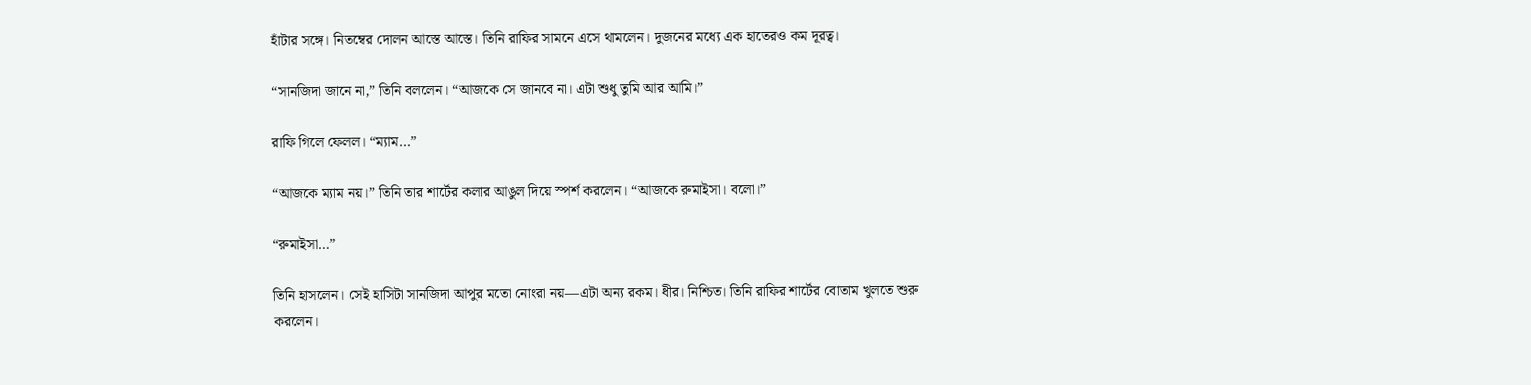হাঁটার সঙ্গে। নিতম্বের দোলন আস্তে আস্তে। তিনি রাফির সামনে এসে থামলেন। দুজনের মধ্যে এক হাতেরও কম দূরত্ব।

“সানজিদা জানে না,” তিনি বললেন। “আজকে সে জানবে না। এটা শুধু তুমি আর আমি।”

রাফি গিলে ফেলল। “ম্যাম…”

“আজকে ম্যাম নয়।” তিনি তার শার্টের কলার আঙুল দিয়ে স্পর্শ করলেন। “আজকে রুমাইসা। বলো।”

“রুমাইসা…”

তিনি হাসলেন। সেই হাসিটা সানজিদা আপুর মতো নোংরা নয়—এটা অন্য রকম। ধীর। নিশ্চিত। তিনি রাফির শার্টের বোতাম খুলতে শুরু করলেন।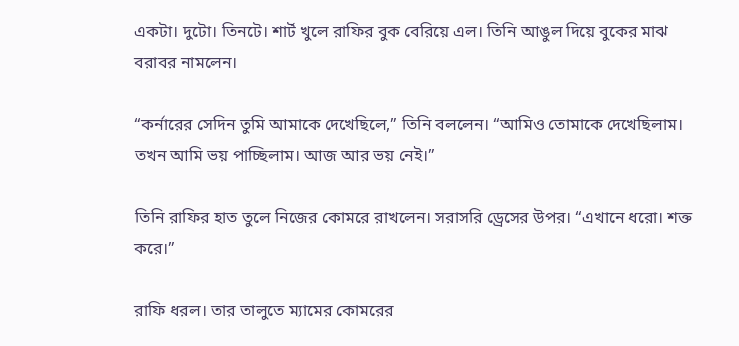একটা। দুটো। তিনটে। শার্ট খুলে রাফির বুক বেরিয়ে এল। তিনি আঙুল দিয়ে বুকের মাঝ বরাবর নামলেন।

“কর্নারের সেদিন তুমি আমাকে দেখেছিলে,” তিনি বললেন। “আমিও তোমাকে দেখেছিলাম। তখন আমি ভয় পাচ্ছিলাম। আজ আর ভয় নেই।”

তিনি রাফির হাত তুলে নিজের কোমরে রাখলেন। সরাসরি ড্রেসের উপর। “এখানে ধরো। শক্ত করে।”

রাফি ধরল। তার তালুতে ম্যামের কোমরের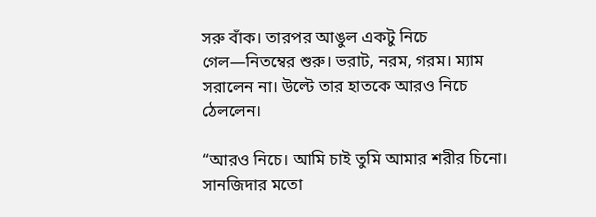সরু বাঁক। তারপর আঙুল একটু নিচে গেল—নিতম্বের শুরু। ভরাট, নরম, গরম। ম্যাম সরালেন না। উল্টে তার হাতকে আরও নিচে ঠেললেন।

“আরও নিচে। আমি চাই তুমি আমার শরীর চিনো। সানজিদার মতো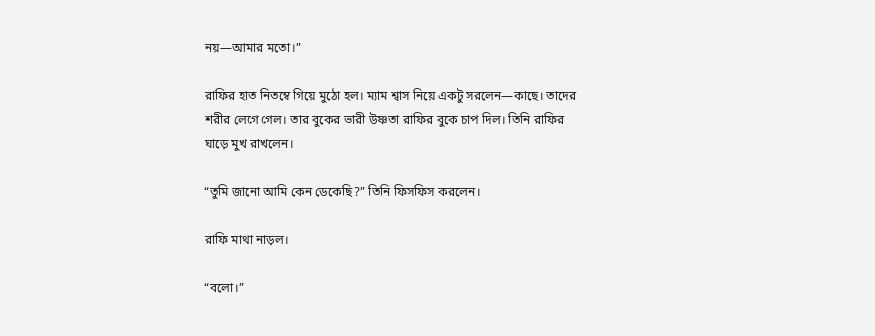নয়—আমার মতো।”

রাফির হাত নিতম্বে গিয়ে মুঠো হল। ম্যাম শ্বাস নিয়ে একটু সরলেন—কাছে। তাদের শরীর লেগে গেল। তার বুকের ভারী উষ্ণতা রাফির বুকে চাপ দিল। তিনি রাফির ঘাড়ে মুখ রাখলেন।

“তুমি জানো আমি কেন ডেকেছি?” তিনি ফিসফিস করলেন।

রাফি মাথা নাড়ল।

“বলো।”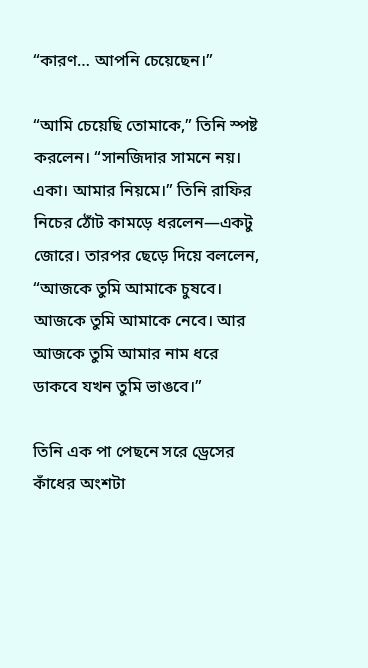“কারণ… আপনি চেয়েছেন।”

“আমি চেয়েছি তোমাকে,” তিনি স্পষ্ট করলেন। “সানজিদার সামনে নয়। একা। আমার নিয়মে।” তিনি রাফির নিচের ঠোঁট কামড়ে ধরলেন—একটু জোরে। তারপর ছেড়ে দিয়ে বললেন, “আজকে তুমি আমাকে চুষবে। আজকে তুমি আমাকে নেবে। আর আজকে তুমি আমার নাম ধরে ডাকবে যখন তুমি ভাঙবে।”

তিনি এক পা পেছনে সরে ড্রেসের কাঁধের অংশটা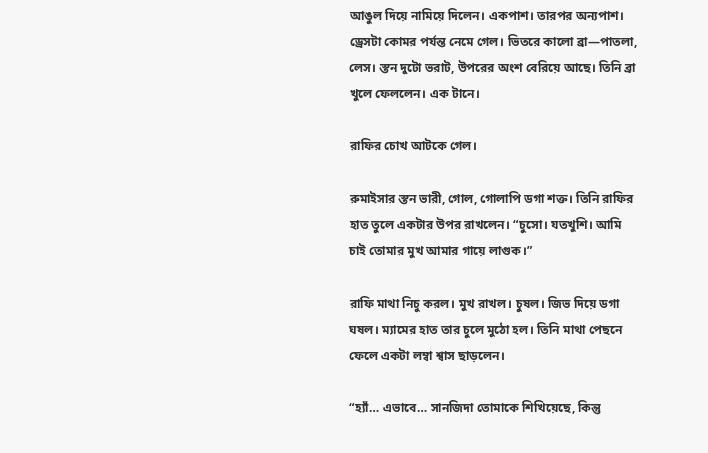আঙুল দিয়ে নামিয়ে দিলেন। একপাশ। তারপর অন্যপাশ। ড্রেসটা কোমর পর্যন্ত নেমে গেল। ভিতরে কালো ব্রা—পাতলা, লেস। স্তন দুটো ভরাট, উপরের অংশ বেরিয়ে আছে। তিনি ব্রা খুলে ফেললেন। এক টানে।

রাফির চোখ আটকে গেল।

রুমাইসার স্তন ভারী, গোল, গোলাপি ডগা শক্ত। তিনি রাফির হাত তুলে একটার উপর রাখলেন। “চুসো। যতখুশি। আমি চাই তোমার মুখ আমার গায়ে লাগুক।”

রাফি মাথা নিচু করল। মুখ রাখল। চুষল। জিভ দিয়ে ডগা ঘষল। ম্যামের হাত তার চুলে মুঠো হল। তিনি মাথা পেছনে ফেলে একটা লম্বা শ্বাস ছাড়লেন।

“হ্যাঁ… এভাবে… সানজিদা তোমাকে শিখিয়েছে, কিন্তু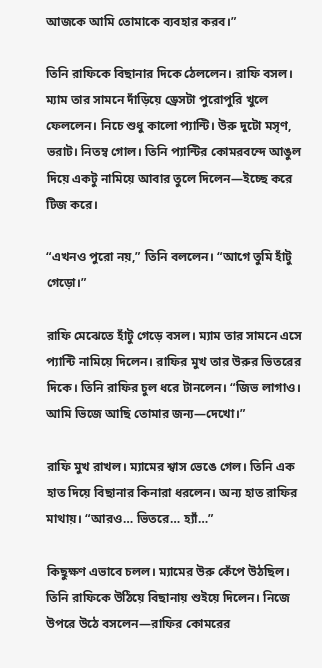আজকে আমি তোমাকে ব্যবহার করব।”

তিনি রাফিকে বিছানার দিকে ঠেললেন। রাফি বসল। ম্যাম তার সামনে দাঁড়িয়ে ড্রেসটা পুরোপুরি খুলে ফেললেন। নিচে শুধু কালো প্যান্টি। উরু দুটো মসৃণ, ভরাট। নিতম্ব গোল। তিনি প্যান্টির কোমরবন্দে আঙুল দিয়ে একটু নামিয়ে আবার তুলে দিলেন—ইচ্ছে করে টিজ করে।

“এখনও পুরো নয়,” তিনি বললেন। “আগে তুমি হাঁটু গেড়ো।”

রাফি মেঝেতে হাঁটু গেড়ে বসল। ম্যাম তার সামনে এসে প্যান্টি নামিয়ে দিলেন। রাফির মুখ তার উরুর ভিতরের দিকে। তিনি রাফির চুল ধরে টানলেন। “জিভ লাগাও। আমি ভিজে আছি তোমার জন্য—দেখো।”

রাফি মুখ রাখল। ম্যামের শ্বাস ভেঙে গেল। তিনি এক হাত দিয়ে বিছানার কিনারা ধরলেন। অন্য হাত রাফির মাথায়। “আরও… ভিতরে… হ্যাঁ…”

কিছুক্ষণ এভাবে চলল। ম্যামের উরু কেঁপে উঠছিল। তিনি রাফিকে উঠিয়ে বিছানায় শুইয়ে দিলেন। নিজে উপরে উঠে বসলেন—রাফির কোমরের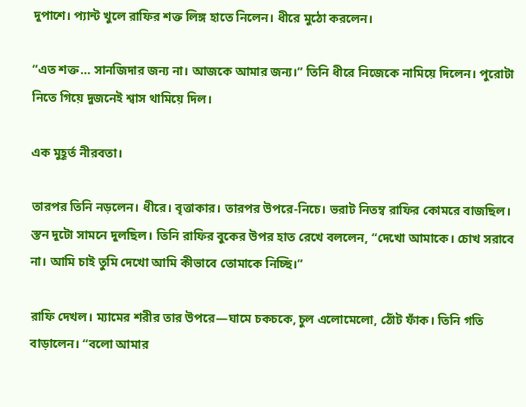দুপাশে। প্যান্ট খুলে রাফির শক্ত লিঙ্গ হাতে নিলেন। ধীরে মুঠো করলেন।

“এত শক্ত… সানজিদার জন্য না। আজকে আমার জন্য।” তিনি ধীরে নিজেকে নামিয়ে দিলেন। পুরোটা নিতে গিয়ে দুজনেই শ্বাস থামিয়ে দিল।

এক মুহূর্ত নীরবতা।

তারপর তিনি নড়লেন। ধীরে। বৃত্তাকার। তারপর উপরে-নিচে। ভরাট নিতম্ব রাফির কোমরে বাজছিল। স্তন দুটো সামনে দুলছিল। তিনি রাফির বুকের উপর হাত রেখে বললেন, “দেখো আমাকে। চোখ সরাবে না। আমি চাই তুমি দেখো আমি কীভাবে তোমাকে নিচ্ছি।”

রাফি দেখল। ম্যামের শরীর তার উপরে—ঘামে চকচকে, চুল এলোমেলো, ঠোঁট ফাঁক। তিনি গতি বাড়ালেন। “বলো আমার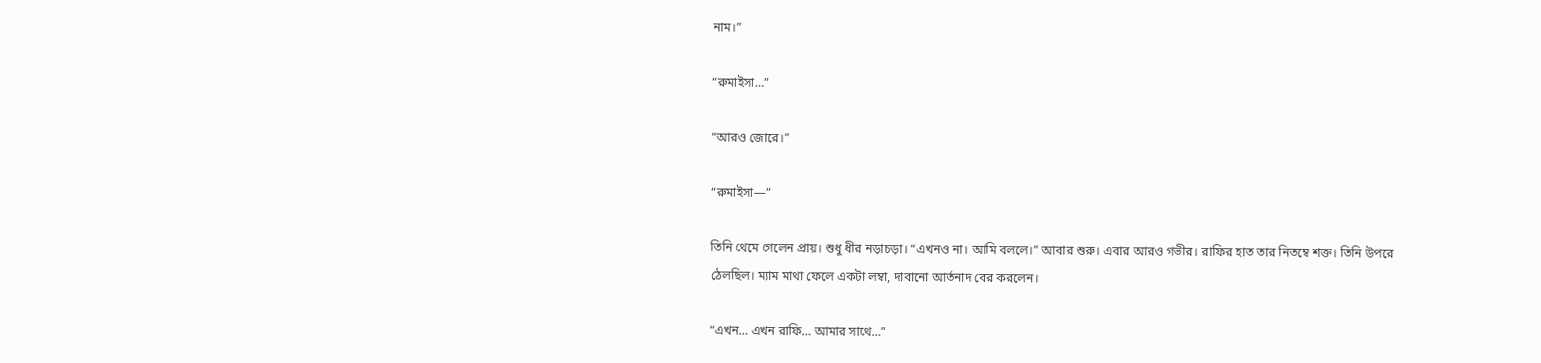নাম।”

“রুমাইসা…”

“আরও জোরে।”

“রুমাইসা—”

তিনি থেমে গেলেন প্রায়। শুধু ধীর নড়াচড়া। “এখনও না। আমি বললে।” আবার শুরু। এবার আরও গভীর। রাফির হাত তার নিতম্বে শক্ত। তিনি উপরে ঠেলছিল। ম্যাম মাথা ফেলে একটা লম্বা, দাবানো আর্তনাদ বের করলেন।

“এখন… এখন রাফি… আমার সাথে…”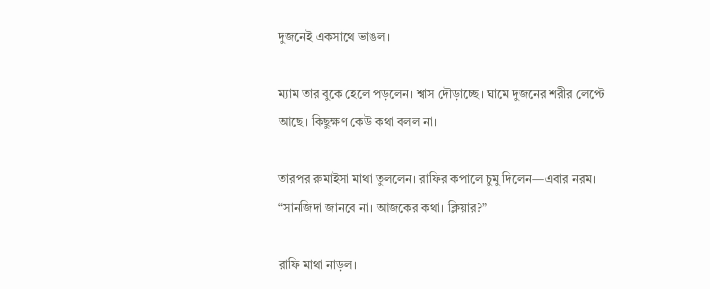দুজনেই একসাথে ভাঙল।

ম্যাম তার বুকে হেলে পড়লেন। শ্বাস দৌড়াচ্ছে। ঘামে দুজনের শরীর লেপ্টে আছে। কিছুক্ষণ কেউ কথা বলল না।

তারপর রুমাইসা মাথা তুললেন। রাফির কপালে চুমু দিলেন—এবার নরম। “সানজিদা জানবে না। আজকের কথা। ক্লিয়ার?”

রাফি মাথা নাড়ল।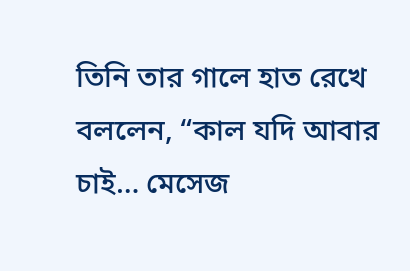তিনি তার গালে হাত রেখে বললেন, “কাল যদি আবার চাই… মেসেজ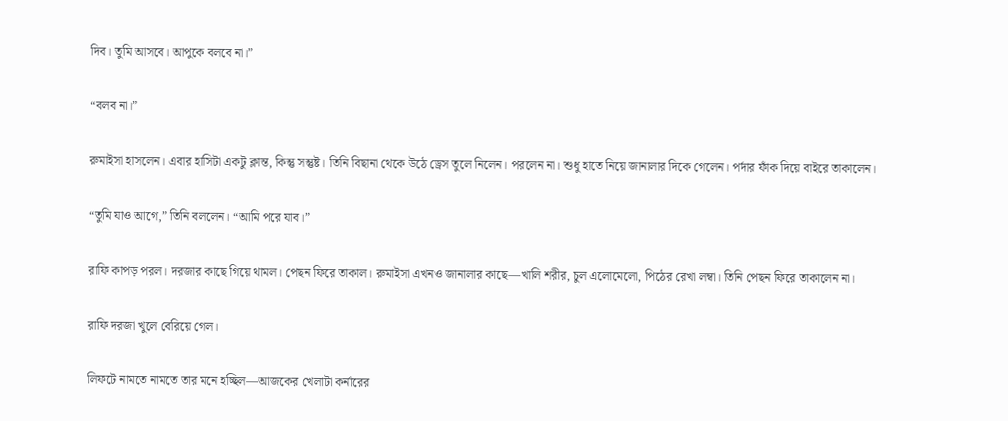দিব। তুমি আসবে। আপুকে বলবে না।”

“বলব না।”

রুমাইসা হাসলেন। এবার হাসিটা একটু ক্লান্ত, কিন্তু সন্তুষ্ট। তিনি বিছানা থেকে উঠে ড্রেস তুলে নিলেন। পরলেন না। শুধু হাতে নিয়ে জানালার দিকে গেলেন। পর্দার ফাঁক দিয়ে বাইরে তাকালেন।

“তুমি যাও আগে,” তিনি বললেন। “আমি পরে যাব।”

রাফি কাপড় পরল। দরজার কাছে গিয়ে থামল। পেছন ফিরে তাকাল। রুমাইসা এখনও জানালার কাছে—খালি শরীর, চুল এলোমেলো, পিঠের রেখা লম্বা। তিনি পেছন ফিরে তাকালেন না।

রাফি দরজা খুলে বেরিয়ে গেল।

লিফটে নামতে নামতে তার মনে হচ্ছিল—আজকের খেলাটা কর্নারের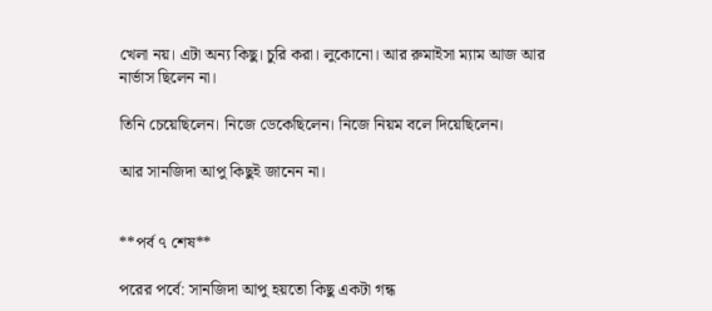খেলা নয়। এটা অন্য কিছু। চুরি করা। লুকোনো। আর রুমাইসা ম্যাম আজ আর নার্ভাস ছিলেন না।

তিনি চেয়েছিলেন। নিজে ডেকেছিলেন। নিজে নিয়ম বলে দিয়েছিলেন।

আর সানজিদা আপু কিছুই জানেন না।


**পর্ব ৭ শেষ**

পরের পর্বে: সানজিদা আপু হয়তো কিছু একটা গন্ধ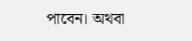পাবেন। অথবা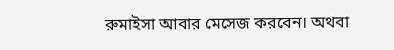রুমাইসা আবার মেসেজ করবেন। অথবা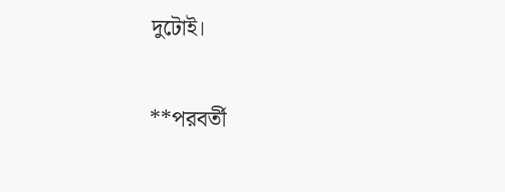দুটোই।

**পরবর্তী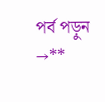পর্ব পড়ুন →**